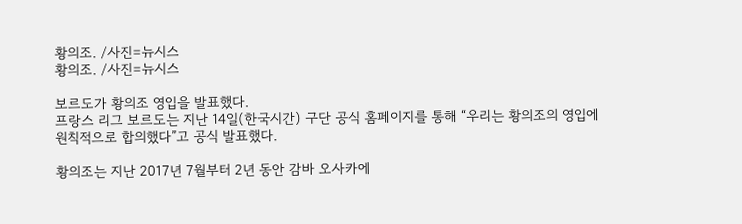황의조. /사진=뉴시스
황의조. /사진=뉴시스

보르도가 황의조 영입을 발표했다.
프랑스 리그 보르도는 지난 14일(한국시간) 구단 공식 홈페이지를 통해 “우리는 황의조의 영입에 원칙적으로 합의했다”고 공식 발표했다.

황의조는 지난 2017년 7월부터 2년 동안 감바 오사카에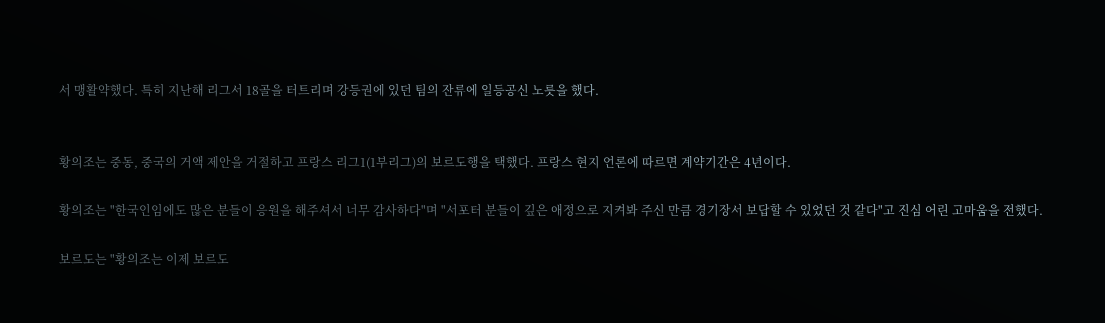서 맹활약했다. 특히 지난해 리그서 18골을 터트리며 강등권에 있던 팀의 잔류에 일등공신 노릇을 했다.


황의조는 중동, 중국의 거액 제안을 거절하고 프랑스 리그1(1부리그)의 보르도행을 택했다. 프랑스 현지 언론에 따르면 계약기간은 4년이다.

황의조는 "한국인임에도 많은 분들이 응원을 해주셔서 너무 감사하다"며 "서포터 분들이 깊은 애정으로 지켜봐 주신 만큼 경기장서 보답할 수 있었던 것 같다"고 진심 어린 고마움을 전했다.

보르도는 "황의조는 이제 보르도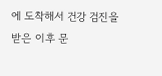에 도착해서 건강 검진을 받은 이후 문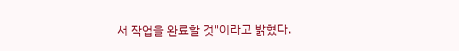서 작업을 완료할 것"이라고 밝혔다.